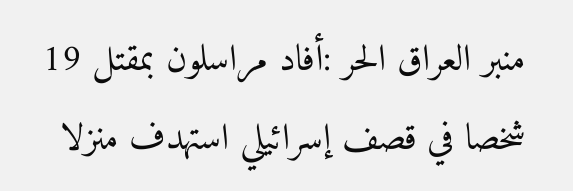منبر العراق الحر :أفاد مراسلون بمقتل 19 شخصا في قصف إسرائيلي استهدف منزلا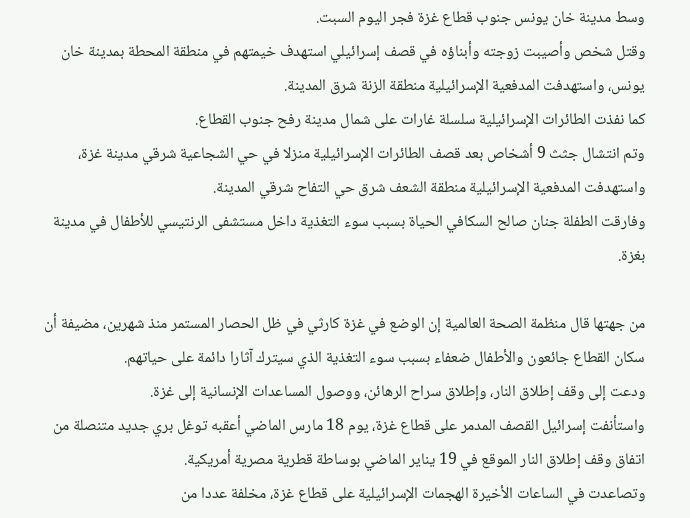وسط مدينة خان يونس جنوب قطاع غزة فجر اليوم السبت.
وقتل شخص وأصيبت زوجته وأبناؤه في قصف إسرائيلي استهدف خيمتهم في منطقة المحطة بمدينة خان يونس، واستهدفت المدفعية الإسرائيلية منطقة الزنة شرق المدينة.
كما نفذت الطائرات الإسرائيلية سلسلة غارات على شمال مدينة رفح جنوب القطاع.
وتم انتشال جثث 9 أشخاص بعد قصف الطائرات الإسرائيلية منزلا في حي الشجاعية شرقي مدينة غزة، واستهدفت المدفعية الإسرائيلية منطقة الشعف شرق حي التفاح شرقي المدينة.
وفارقت الطفلة جنان صالح السكافي الحياة بسبب سوء التغذية داخل مستشفى الرنتيسي للأطفال في مدينة بغزة.

من جهتها قال منظمة الصحة العالمية إن الوضع في غزة كارثي في ظل الحصار المستمر منذ شهرين، مضيفة أن سكان القطاع جائعون والأطفال ضعفاء بسبب سوء التغذية الذي سيترك آثارا دائمة على حياتهم.
ودعت إلى وقف إطلاق النار، وإطلاق سراح الرهائن، ووصول المساعدات الإنسانية إلى غزة.
واستأنفت إسرائيل القصف المدمر على قطاع غزة، يوم 18 مارس الماضي أعقبه توغل بري جديد متنصلة من اتفاق وقف إطلاق النار الموقع في 19 يناير الماضي بوساطة قطرية مصرية أمريكية.
وتصاعدت في الساعات الأخيرة الهجمات الإسرائيلية على قطاع غزة، مخلفة عددا من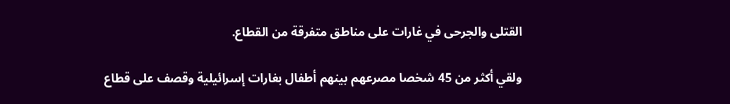القتلى والجرحى في غارات على مناطق متفرقة من القطاع.

ولقي أكثر من 45 شخصا مصرعهم بينهم أطفال بغارات إسرائيلية وقصف على قطاع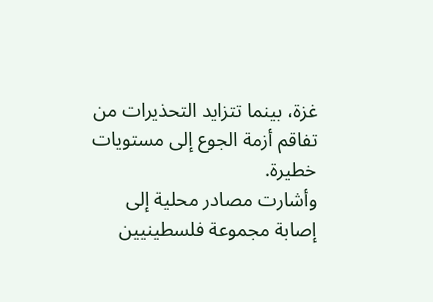غزة، بينما تتزايد التحذيرات من تفاقم أزمة الجوع إلى مستويات خطيرة.
وأشارت مصادر محلية إلى إصابة مجموعة فلسطينيين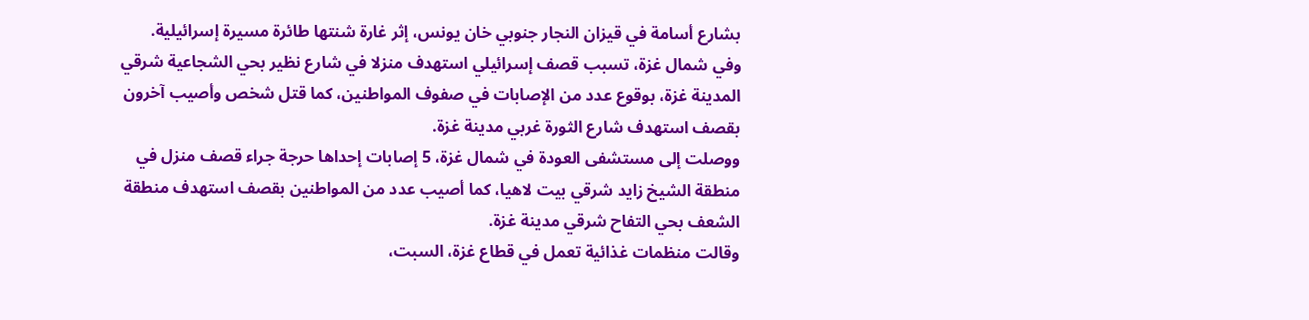بشارع أسامة في قيزان النجار جنوبي خان يونس، إثر غارة شنتها طائرة مسيرة إسرائيلية.
وفي شمال غزة، تسبب قصف إسرائيلي استهدف منزلا في شارع نظير بحي الشجاعية شرقي المدينة غزة، بوقوع عدد من الإصابات في صفوف المواطنين، كما قتل شخص وأصيب آخرون بقصف استهدف شارع الثورة غربي مدينة غزة.
ووصلت إلى مستشفى العودة في شمال غزة، 5 إصابات إحداها حرجة جراء قصف منزل في منطقة الشيخ زايد شرقي بيت لاهيا، كما أصيب عدد من المواطنين بقصف استهدف منطقة الشعف بحي التفاح شرقي مدينة غزة.
وقالت منظمات غذائية تعمل في قطاع غزة، السبت،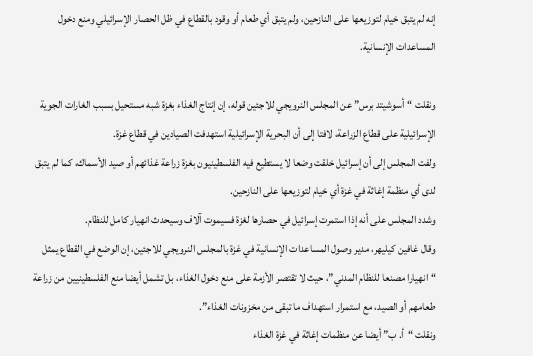إنه لم يتبق خيام لتوزيعها على النازحين، ولم يتبق أي طعام أو وقود بالقطاع في ظل الحصار الإسرائيلي ومنع دخول المساعدات الإنسانية.

ونقلت “أسوشيتد برس” عن المجلس النرويجي للاجئين قوله، إن إنتاج الغذاء بغزة شبه مستحيل بسبب الغارات الجوية الإسرائيلية على قطاع الزراعة، لافتا إلى أن البحرية الإسرائيلية استهدفت الصيادين في قطاع غزة.
ولفت المجلس إلى أن إسرائيل خلقت وضعا لا يستطيع فيه الفلسطينيون بغزة زراعة غذائهم أو صيد الأسماك، كما لم يتبق لدى أي منظمة إغاثة في غزة أي خيام لتوزيعها على النازحين.
وشدد المجلس على أنه إذا استمرت إسرائيل في حصارها لغزة فسيموت آلاف وسيحدث انهيار كامل للنظام.
وقال غافين كيليهر، مدير وصول المساعدات الإنسانية في غزة بالمجلس النرويجي للاجئين، إن الوضع في القطاع يمثل “انهيارا مصنعا للنظام المدني”، حيث لا تقتصر الأزمة على منع دخول الغذاء، بل تشمل أيضا منع الفلسطينيين من زراعة طعامهم أو الصيد، مع استمرار استهداف ما تبقى من مخزونات الغذاء”.
ونقلت “أ. ب” أيضا عن منظمات إغاثة في غزة الغذاء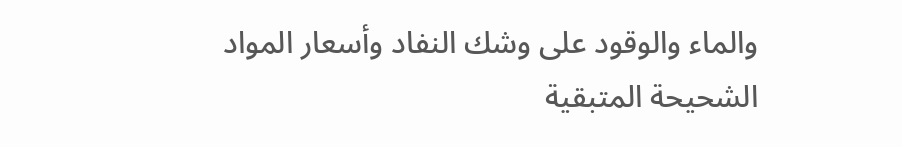والماء والوقود على وشك النفاد وأسعار المواد الشحيحة المتبقية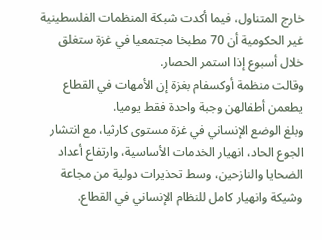خارج المتناول، فيما أكدت شبكة المنظمات الفلسطينية غير الحكومية أن 70 مطبخا مجتمعيا في غزة ستغلق خلال أسبوع إذا استمر الحصار.
وقالت منظمة أوكسفام بغزة إن الأمهات في القطاع يطعمن أطفالهن وجبة واحدة فقط يوميا.
وبلغ الوضع الإنساني في غزة مستوى كارثيا، مع انتشار الجوع الحاد، انهيار الخدمات الأساسية، وارتفاع أعداد الضحايا والنازحين، وسط تحذيرات دولية من مجاعة وشيكة وانهيار كامل للنظام الإنساني في القطاع.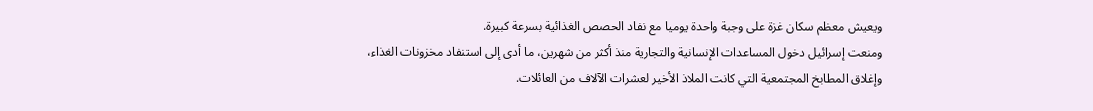ويعيش معظم سكان غزة على وجبة واحدة يوميا مع نفاد الحصص الغذائية بسرعة كبيرة.
ومنعت إسرائيل دخول المساعدات الإنسانية والتجارية منذ أكثر من شهرين، ما أدى إلى استنفاد مخزونات الغذاء، وإغلاق المطابخ المجتمعية التي كانت الملاذ الأخير لعشرات الآلاف من العائلات.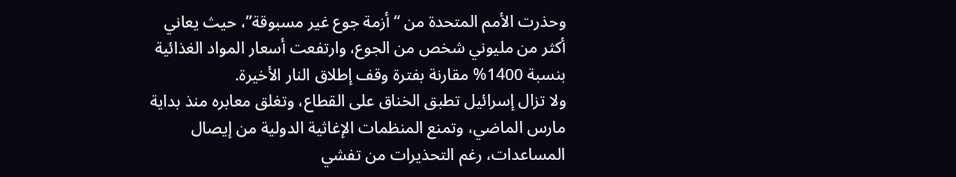وحذرت الأمم المتحدة من “أزمة جوع غير مسبوقة”، حيث يعاني أكثر من مليوني شخص من الجوع، وارتفعت أسعار المواد الغذائية بنسبة 1400% مقارنة بفترة وقف إطلاق النار الأخيرة.
ولا تزال إسرائيل تطبق الخناق على القطاع، وتغلق معابره منذ بداية مارس الماضي، وتمنع المنظمات الإغاثية الدولية من إيصال المساعدات، رغم التحذيرات من تفشي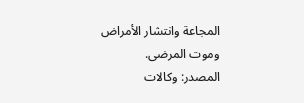المجاعة وانتشار الأمراض وموت المرضى.
المصدر: وكالات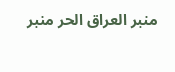منبر العراق الحر منبر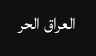العراق الحر